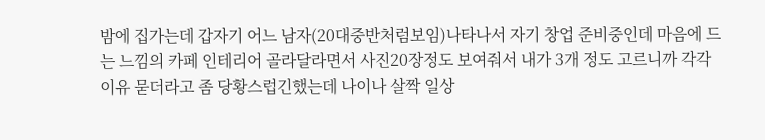밤에 집가는데 갑자기 어느 남자(20대중반처럼보임)나타나서 자기 창업 준비중인데 마음에 드는 느낌의 카페 인테리어 골라달라면서 사진20장정도 보여줘서 내가 3개 정도 고르니까 각각 이유 묻더라고 좀 당황스럽긴했는데 나이나 살짝 일상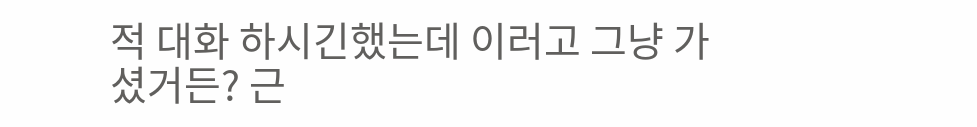적 대화 하시긴했는데 이러고 그냥 가셨거든? 근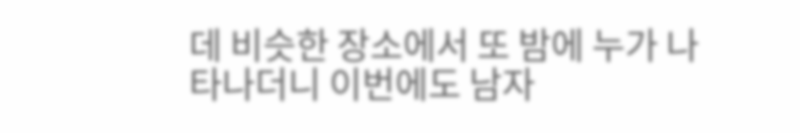데 비슷한 장소에서 또 밤에 누가 나타나더니 이번에도 남자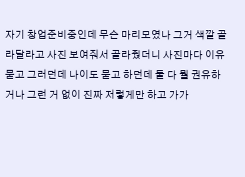자기 창업준비중인데 무슨 마리모였나 그거 색깔 골라달라고 사진 보여줘서 골라줬더니 사진마다 이유묻고 그러던데 나이도 묻고 하던데 둘 다 뭘 권유하거나 그런 거 없이 진짜 저렇게만 하고 가가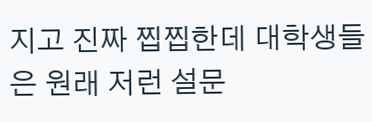지고 진짜 찝찝한데 대학생들은 원래 저런 설문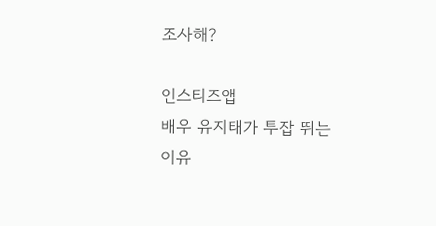조사해?

인스티즈앱
배우 유지태가 투잡 뛰는 이유